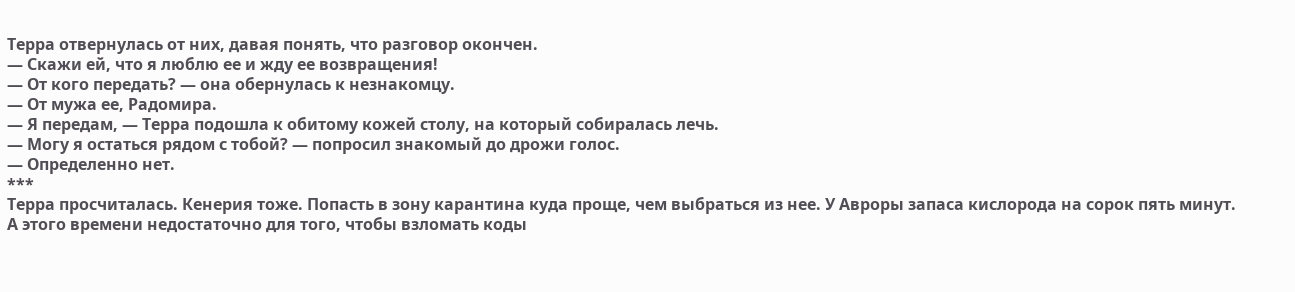Терра отвернулась от них, давая понять, что разговор окончен.
— Скажи ей, что я люблю ее и жду ее возвращения!
— От кого передать? — она обернулась к незнакомцу.
— От мужа ее, Радомира.
— Я передам, — Терра подошла к обитому кожей столу, на который собиралась лечь.
— Могу я остаться рядом с тобой? — попросил знакомый до дрожи голос.
— Определенно нет.
***
Терра просчиталась. Кенерия тоже. Попасть в зону карантина куда проще, чем выбраться из нее. У Авроры запаса кислорода на сорок пять минут. А этого времени недостаточно для того, чтобы взломать коды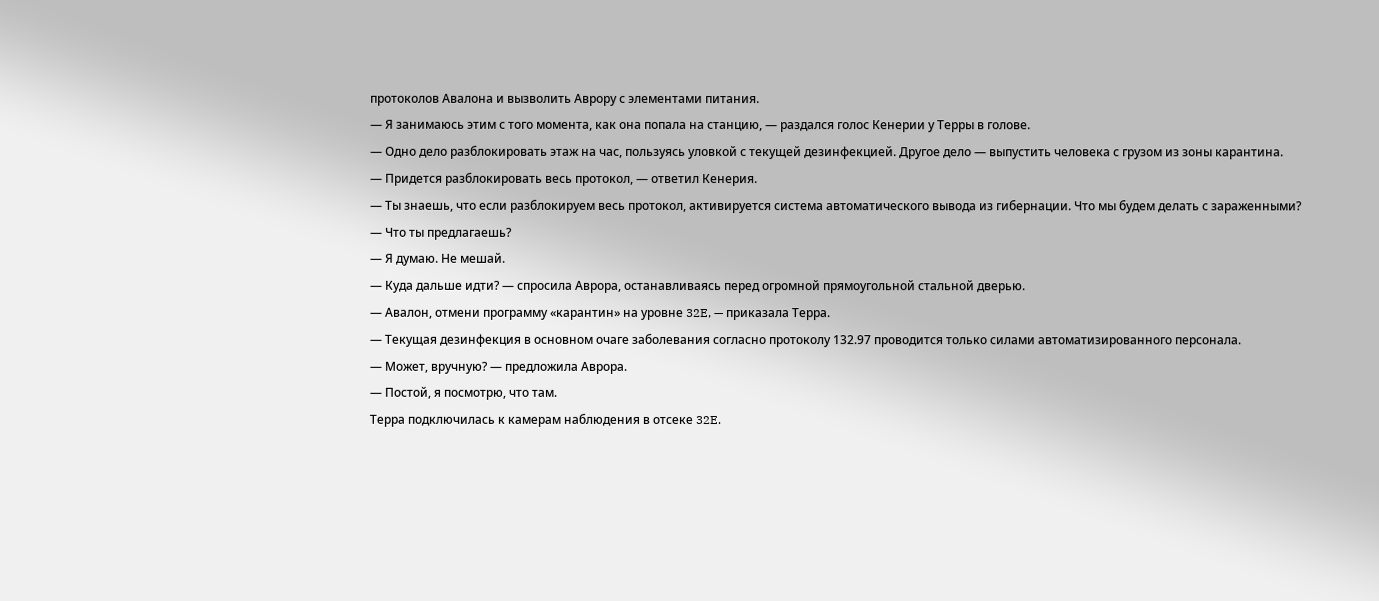протоколов Авалона и вызволить Аврору с элементами питания.
— Я занимаюсь этим с того момента, как она попала на станцию, — раздался голос Кенерии у Терры в голове.
— Одно дело разблокировать этаж на час, пользуясь уловкой с текущей дезинфекцией. Другое дело — выпустить человека с грузом из зоны карантина.
— Придется разблокировать весь протокол, — ответил Кенерия.
— Ты знаешь, что если разблокируем весь протокол, активируется система автоматического вывода из гибернации. Что мы будем делать с зараженными?
— Что ты предлагаешь?
— Я думаю. Не мешай.
— Куда дальше идти? — спросила Аврора, останавливаясь перед огромной прямоугольной стальной дверью.
— Авалон, отмени программу «карантин» на уровне 32E, — приказала Терра.
— Текущая дезинфекция в основном очаге заболевания согласно протоколу 132.97 проводится только силами автоматизированного персонала.
— Может, вручную? — предложила Аврора.
— Постой, я посмотрю, что там.
Терра подключилась к камерам наблюдения в отсеке 32E.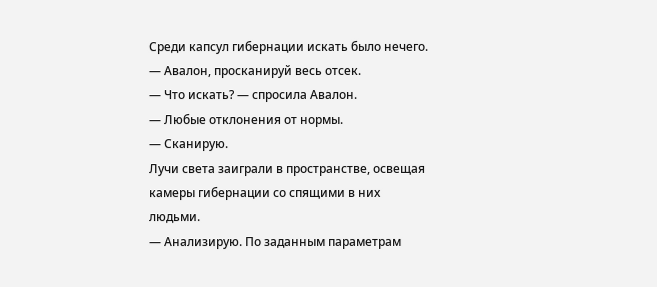Среди капсул гибернации искать было нечего.
— Авалон, просканируй весь отсек.
— Что искать? — спросила Авалон.
— Любые отклонения от нормы.
— Сканирую.
Лучи света заиграли в пространстве, освещая камеры гибернации со спящими в них людьми.
— Анализирую. По заданным параметрам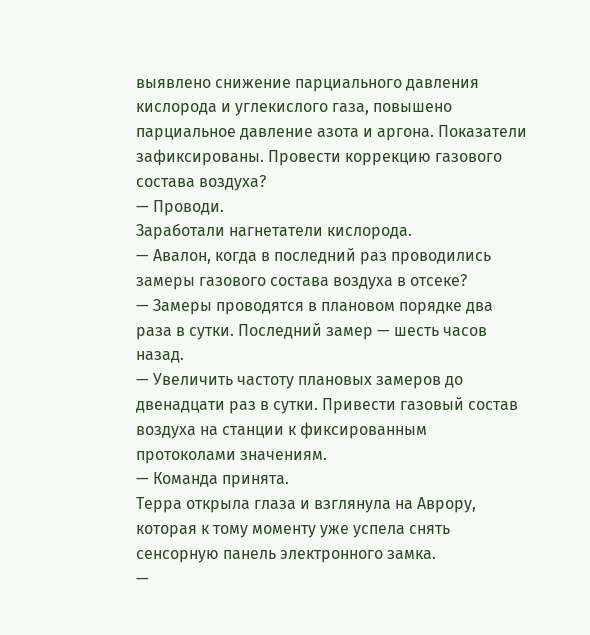выявлено снижение парциального давления кислорода и углекислого газа, повышено парциальное давление азота и аргона. Показатели зафиксированы. Провести коррекцию газового состава воздуха?
— Проводи.
Заработали нагнетатели кислорода.
— Авалон, когда в последний раз проводились замеры газового состава воздуха в отсеке?
— Замеры проводятся в плановом порядке два раза в сутки. Последний замер — шесть часов назад.
— Увеличить частоту плановых замеров до двенадцати раз в сутки. Привести газовый состав воздуха на станции к фиксированным протоколами значениям.
— Команда принята.
Терра открыла глаза и взглянула на Аврору, которая к тому моменту уже успела снять сенсорную панель электронного замка.
—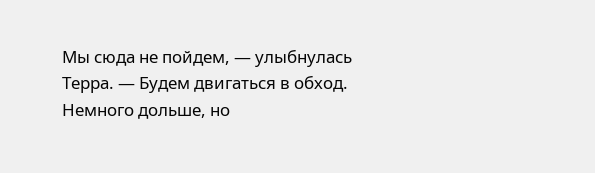Мы сюда не пойдем, — улыбнулась Терра. — Будем двигаться в обход. Немного дольше, но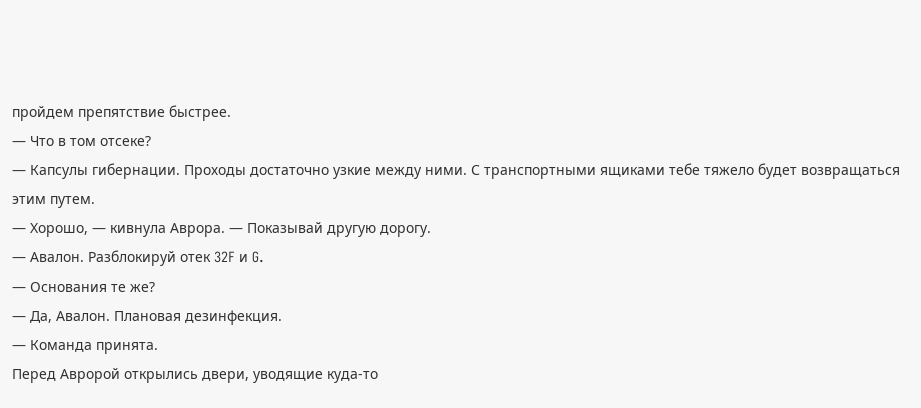пройдем препятствие быстрее.
— Что в том отсеке?
— Капсулы гибернации. Проходы достаточно узкие между ними. С транспортными ящиками тебе тяжело будет возвращаться этим путем.
— Хорошо, — кивнула Аврора. — Показывай другую дорогу.
— Авалон. Разблокируй отек 32F и G.
— Основания те же?
— Да, Авалон. Плановая дезинфекция.
— Команда принята.
Перед Авророй открылись двери, уводящие куда-то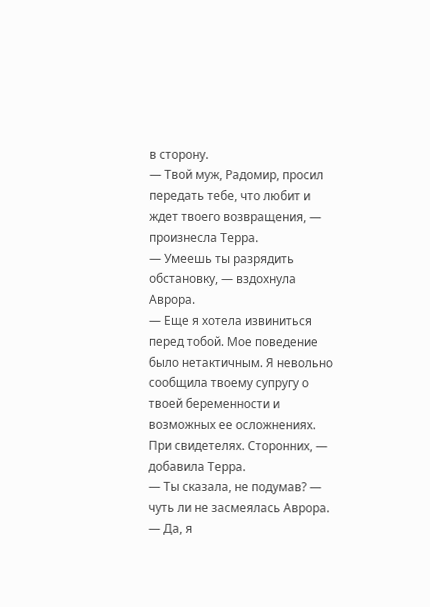в сторону.
— Твой муж, Радомир, просил передать тебе, что любит и ждет твоего возвращения, — произнесла Терра.
— Умеешь ты разрядить обстановку, — вздохнула Аврора.
— Еще я хотела извиниться перед тобой. Мое поведение было нетактичным. Я невольно сообщила твоему супругу о твоей беременности и возможных ее осложнениях. При свидетелях. Сторонних, — добавила Терра.
— Ты сказала, не подумав? — чуть ли не засмеялась Аврора.
— Да, я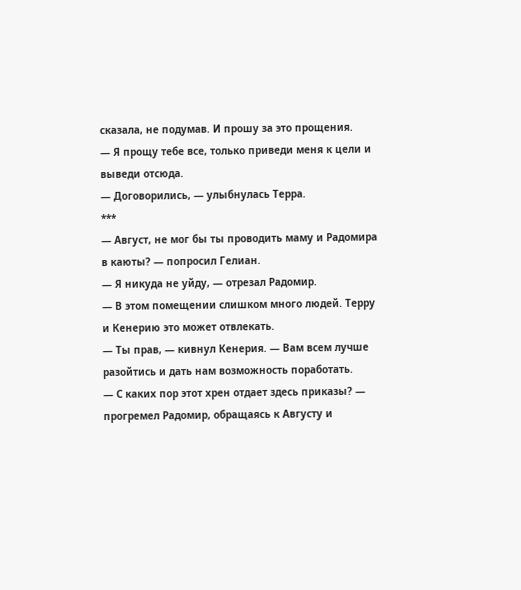сказала, не подумав. И прошу за это прощения.
— Я прощу тебе все, только приведи меня к цели и выведи отсюда.
— Договорились, — улыбнулась Терра.
***
— Август, не мог бы ты проводить маму и Радомира в каюты? — попросил Гелиан.
— Я никуда не уйду, — отрезал Радомир.
— В этом помещении слишком много людей. Терру и Кенерию это может отвлекать.
— Ты прав, — кивнул Кенерия. — Вам всем лучше разойтись и дать нам возможность поработать.
— С каких пор этот хрен отдает здесь приказы? — прогремел Радомир, обращаясь к Августу и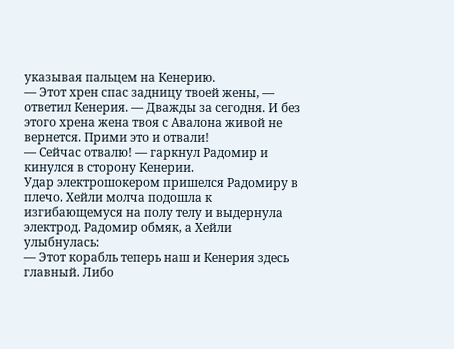указывая пальцем на Кенерию.
— Этот хрен спас задницу твоей жены, — ответил Кенерия. — Дважды за сегодня. И без этого хрена жена твоя с Авалона живой не вернется. Прими это и отвали!
— Сейчас отвалю! — гаркнул Радомир и кинулся в сторону Кенерии.
Удар электрошокером пришелся Радомиру в плечо. Хейли молча подошла к изгибающемуся на полу телу и выдернула электрод. Радомир обмяк, а Хейли улыбнулась:
— Этот корабль теперь наш и Кенерия здесь главный. Либо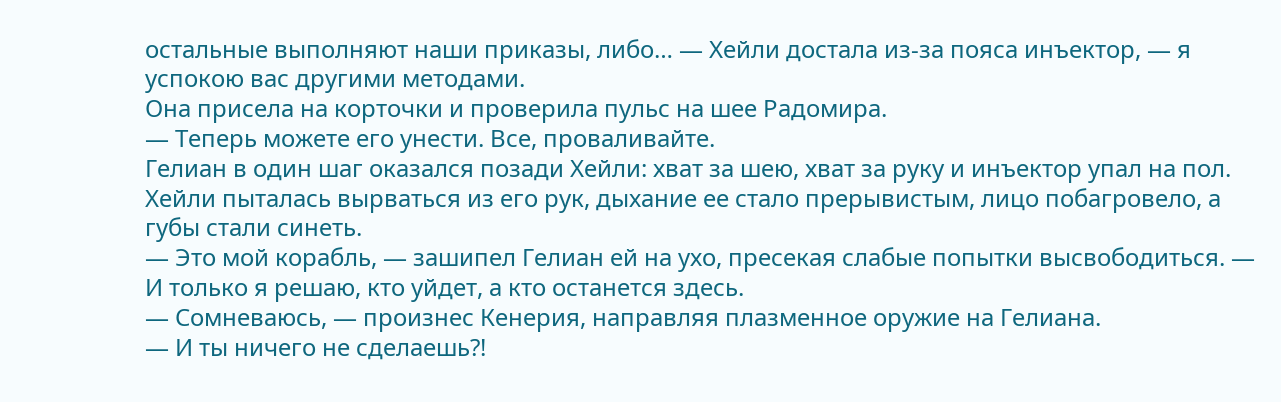остальные выполняют наши приказы, либо… — Хейли достала из-за пояса инъектор, — я успокою вас другими методами.
Она присела на корточки и проверила пульс на шее Радомира.
— Теперь можете его унести. Все, проваливайте.
Гелиан в один шаг оказался позади Хейли: хват за шею, хват за руку и инъектор упал на пол. Хейли пыталась вырваться из его рук, дыхание ее стало прерывистым, лицо побагровело, а губы стали синеть.
— Это мой корабль, — зашипел Гелиан ей на ухо, пресекая слабые попытки высвободиться. — И только я решаю, кто уйдет, а кто останется здесь.
— Сомневаюсь, — произнес Кенерия, направляя плазменное оружие на Гелиана.
— И ты ничего не сделаешь?!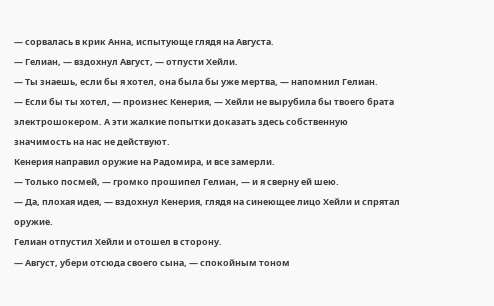— сорвалась в крик Анна, испытующе глядя на Августа.
— Гелиан, — вздохнул Август, — отпусти Хейли.
— Ты знаешь, если бы я хотел, она была бы уже мертва, — напомнил Гелиан.
— Если бы ты хотел, — произнес Кенерия, — Хейли не вырубила бы твоего брата электрошокером. А эти жалкие попытки доказать здесь собственную значимость на нас не действуют.
Кенерия направил оружие на Радомира, и все замерли.
— Только посмей, — громко прошипел Гелиан, — и я сверну ей шею.
— Да, плохая идея, — вздохнул Кенерия, глядя на синеющее лицо Хейли и спрятал оружие.
Гелиан отпустил Хейли и отошел в сторону.
— Август, убери отсюда своего сына, — спокойным тоном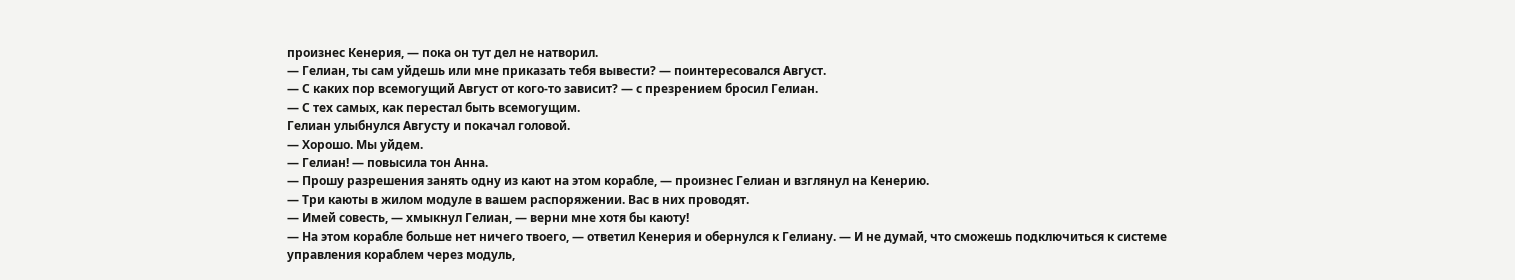произнес Кенерия, — пока он тут дел не натворил.
— Гелиан, ты сам уйдешь или мне приказать тебя вывести? — поинтересовался Август.
— С каких пор всемогущий Август от кого-то зависит? — с презрением бросил Гелиан.
— С тех самых, как перестал быть всемогущим.
Гелиан улыбнулся Августу и покачал головой.
— Хорошо. Мы уйдем.
— Гелиан! — повысила тон Анна.
— Прошу разрешения занять одну из кают на этом корабле, — произнес Гелиан и взглянул на Кенерию.
— Три каюты в жилом модуле в вашем распоряжении. Вас в них проводят.
— Имей совесть, — хмыкнул Гелиан, — верни мне хотя бы каюту!
— На этом корабле больше нет ничего твоего, — ответил Кенерия и обернулся к Гелиану. — И не думай, что сможешь подключиться к системе управления кораблем через модуль,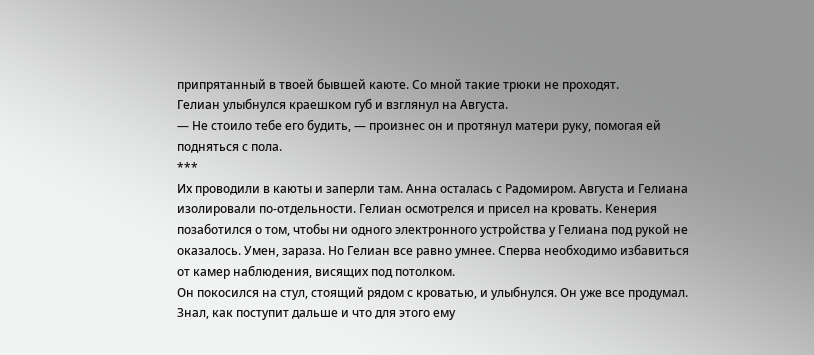припрятанный в твоей бывшей каюте. Со мной такие трюки не проходят.
Гелиан улыбнулся краешком губ и взглянул на Августа.
— Не стоило тебе его будить, — произнес он и протянул матери руку, помогая ей подняться с пола.
***
Их проводили в каюты и заперли там. Анна осталась с Радомиром. Августа и Гелиана изолировали по-отдельности. Гелиан осмотрелся и присел на кровать. Кенерия позаботился о том, чтобы ни одного электронного устройства у Гелиана под рукой не оказалось. Умен, зараза. Но Гелиан все равно умнее. Сперва необходимо избавиться от камер наблюдения, висящих под потолком.
Он покосился на стул, стоящий рядом с кроватью, и улыбнулся. Он уже все продумал. Знал, как поступит дальше и что для этого ему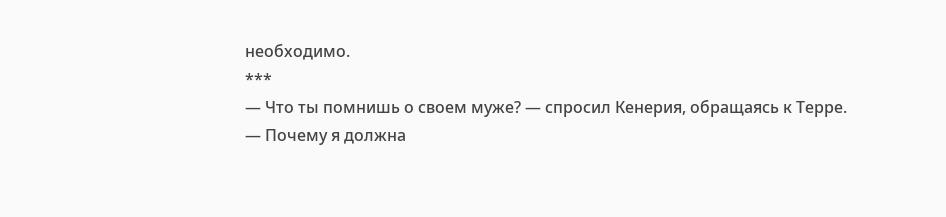необходимо.
***
— Что ты помнишь о своем муже? — спросил Кенерия, обращаясь к Терре.
— Почему я должна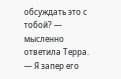обсуждать это с тобой? — мысленно ответила Терра.
— Я запер его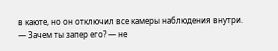в каюте, но он отключил все камеры наблюдения внутри.
— Зачем ты запер его? — не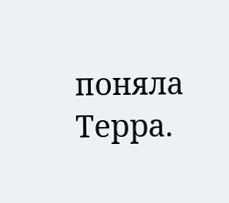поняла Терра.